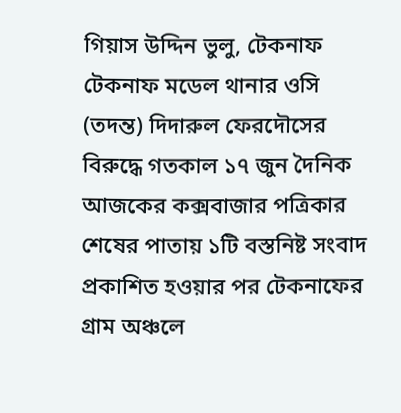গিয়াস উদ্দিন ভুলু, টেকনাফ
টেকনাফ মডেল থানার ওসি (তদন্ত) দিদারুল ফেরদৌসের বিরুদ্ধে গতকাল ১৭ জুন দৈনিক আজকের কক্সবাজার পত্রিকার শেষের পাতায় ১টি বস্তনিষ্ট সংবাদ
প্রকাশিত হওয়ার পর টেকনাফের গ্রাম অঞ্চলে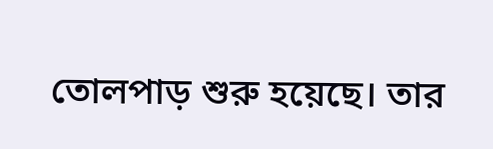তোলপাড় শুরু হয়েছে। তার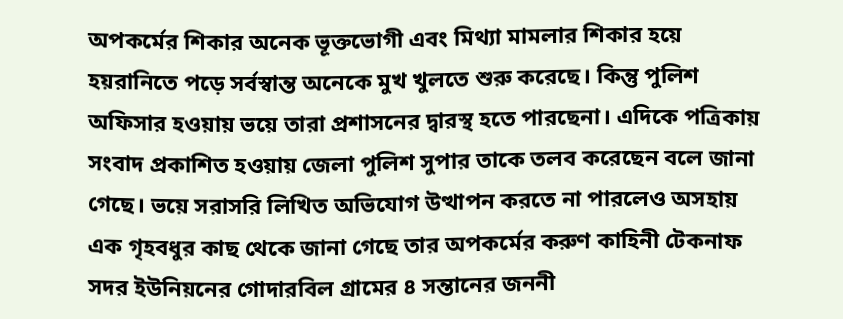অপকর্মের শিকার অনেক ভূক্তভোগী এবং মিথ্যা মামলার শিকার হয়ে হয়রানিতে পড়ে সর্বস্বান্ত অনেকে মুখ খুলতে শুরু করেছে। কিন্তু পুলিশ অফিসার হওয়ায় ভয়ে তারা প্রশাসনের দ্বারস্থ হতে পারছেনা। এদিকে পত্রিকায় সংবাদ প্রকাশিত হওয়ায় জেলা পুলিশ সুপার তাকে তলব করেছেন বলে জানা গেছে। ভয়ে সরাসরি লিখিত অভিযোগ উত্থাপন করতে না পারলেও অসহায় এক গৃহবধুর কাছ থেকে জানা গেছে তার অপকর্মের করুণ কাহিনী টেকনাফ সদর ইউনিয়নের গোদারবিল গ্রামের ৪ সন্তানের জননী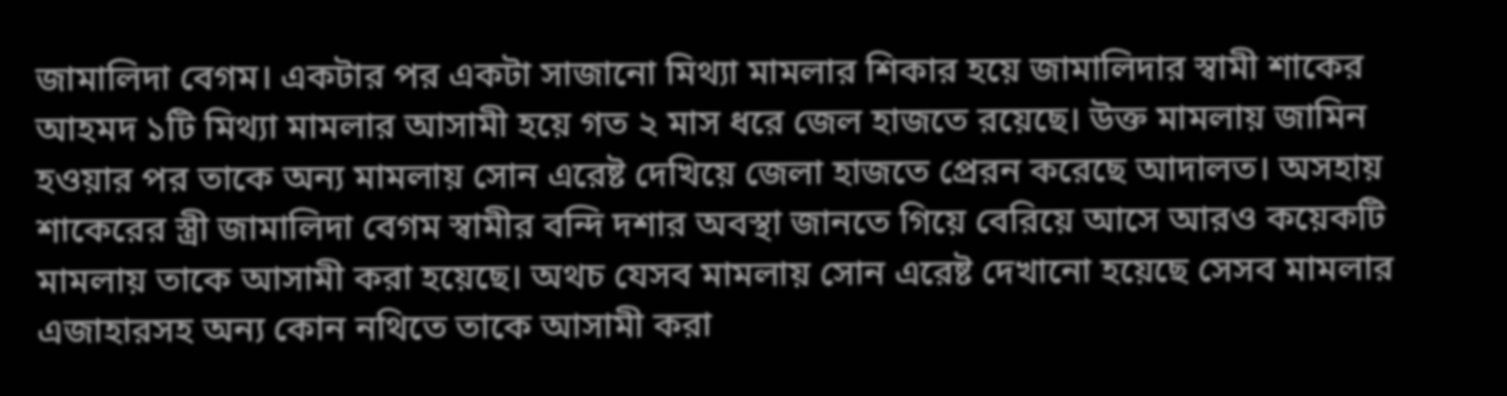জামালিদা বেগম। একটার পর একটা সাজানো মিথ্যা মামলার শিকার হয়ে জামালিদার স্বামী শাকের আহমদ ১টি মিথ্যা মামলার আসামী হয়ে গত ২ মাস ধরে জেল হাজতে রয়েছে। উক্ত মামলায় জামিন হওয়ার পর তাকে অন্য মামলায় সোন এরেষ্ট দেখিয়ে জেলা হাজতে প্রেরন করেছে আদালত। অসহায় শাকেরের স্ত্রী জামালিদা বেগম স্বামীর বন্দি দশার অবস্থা জানতে গিয়ে বেরিয়ে আসে আরও কয়েকটি মামলায় তাকে আসামী করা হয়েছে। অথচ যেসব মামলায় সোন এরেষ্ট দেখানো হয়েছে সেসব মামলার এজাহারসহ অন্য কোন নথিতে তাকে আসামী করা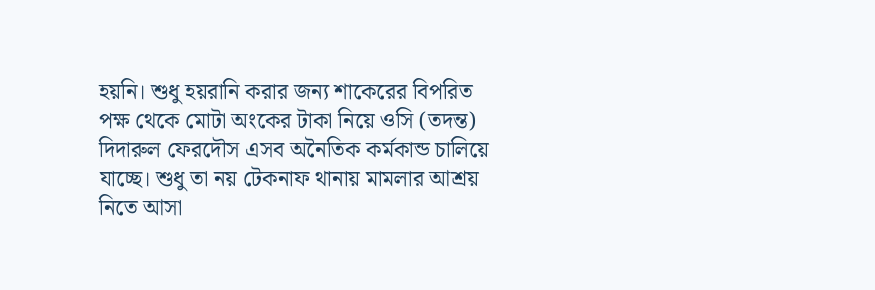হয়নি। শুধু হয়রানি করার জন্য শাকেরের বিপরিত পক্ষ থেকে মোটা অংকের টাকা নিয়ে ওসি (তদন্ত) দিদারুল ফেরদৌস এসব অনৈতিক কর্মকান্ড চালিয়ে যাচ্ছে। শুধু তা নয় টেকনাফ থানায় মামলার আশ্রয় নিতে আসা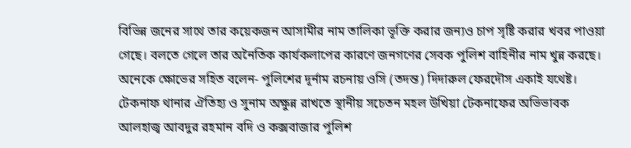বিভিন্ন জনের সাথে তার কয়েকজন আসামীর নাম তালিকা ভূক্তি করার জন্যও চাপ সৃষ্টি করার খবর পাওয়া গেছে। বলতে গেলে তার অনৈতিক কার্যকলাপের কারণে জনগণের সেবক পুলিশ বাহিনীর নাম খুন্ন করছে। অনেকে ক্ষোভের সহিত বলেন- পুলিশের দূর্নাম রচনায় ওসি (তদন্ত) দিদারুল ফেরদৌস একাই যথেষ্ট। টেকনাফ থানার ঐতিহ্য ও সুনাম অক্ষুন্ন রাখতে স্থানীয় সচেতন মহল উখিয়া টেকনাফের অভিভাবক আলহাজ্ব আবদুর রহমান বদি ও কক্সবাজার পুলিশ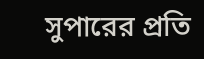সুপারের প্রতি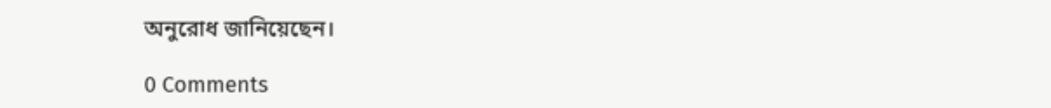অনুরোধ জানিয়েছেন।

0 Comments